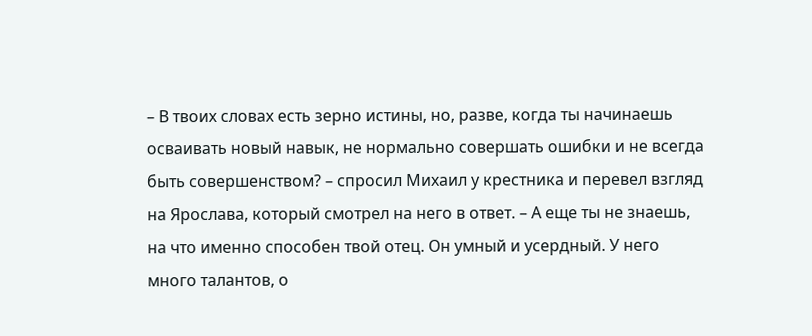– В твоих словах есть зерно истины, но, разве, когда ты начинаешь осваивать новый навык, не нормально совершать ошибки и не всегда быть совершенством? – спросил Михаил у крестника и перевел взгляд на Ярослава, который смотрел на него в ответ. – А еще ты не знаешь, на что именно способен твой отец. Он умный и усердный. У него много талантов, о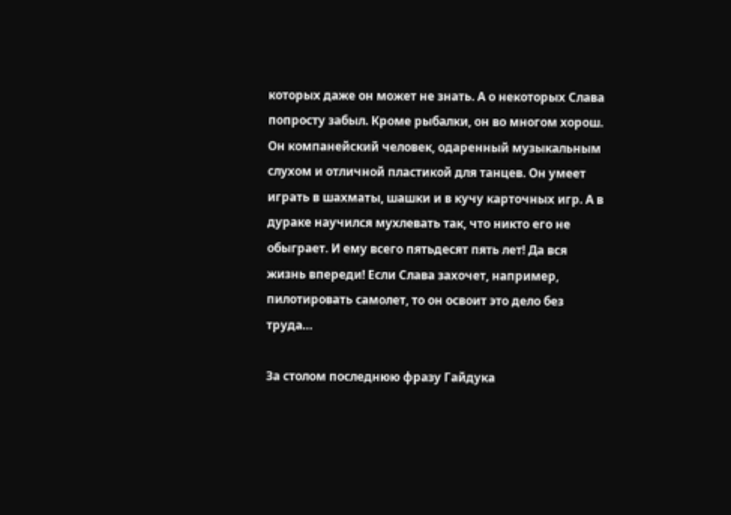которых даже он может не знать. А о некоторых Слава попросту забыл. Кроме рыбалки, он во многом хорош. Он компанейский человек, одаренный музыкальным слухом и отличной пластикой для танцев. Он умеет играть в шахматы, шашки и в кучу карточных игр. А в дураке научился мухлевать так, что никто его не обыграет. И ему всего пятьдесят пять лет! Да вся жизнь впереди! Если Слава захочет, например, пилотировать самолет, то он освоит это дело без труда…

За столом последнюю фразу Гайдука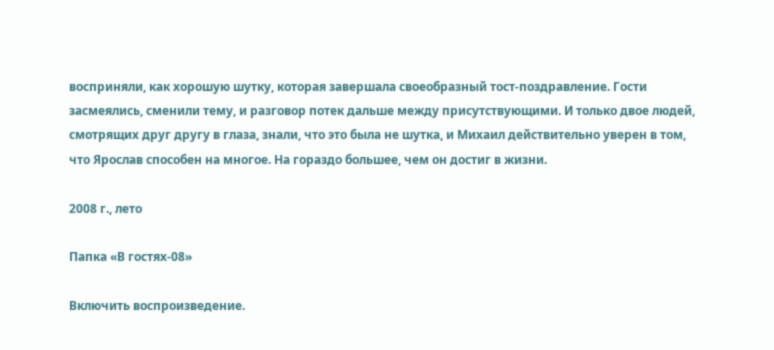восприняли, как хорошую шутку, которая завершала своеобразный тост-поздравление. Гости засмеялись, сменили тему, и разговор потек дальше между присутствующими. И только двое людей, смотрящих друг другу в глаза, знали, что это была не шутка, и Михаил действительно уверен в том, что Ярослав способен на многое. На гораздо большее, чем он достиг в жизни.

2008 г., лето

Папка «В гостях-08»

Включить воспроизведение.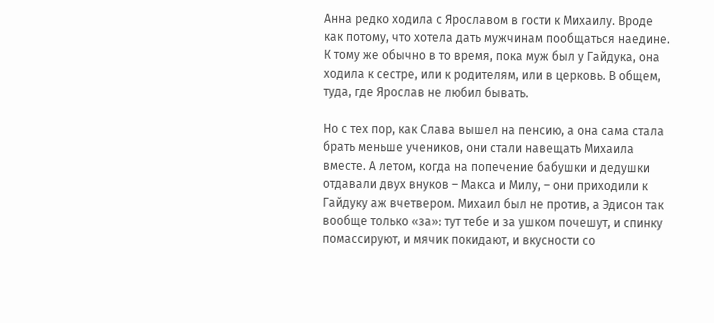Анна редко ходила с Ярославом в гости к Михаилу. Вроде как потому, что хотела дать мужчинам пообщаться наедине. К тому же обычно в то время, пока муж был у Гайдука, она ходила к сестре, или к родителям, или в церковь. В общем, туда, где Ярослав не любил бывать.

Но с тех пор, как Слава вышел на пенсию, а она сама стала брать меньше учеников, они стали навещать Михаила вместе. А летом, когда на попечение бабушки и дедушки отдавали двух внуков – Макса и Милу, – они приходили к Гайдуку аж вчетвером. Михаил был не против, а Эдисон так вообще только «за»: тут тебе и за ушком почешут, и спинку помассируют, и мячик покидают, и вкусности со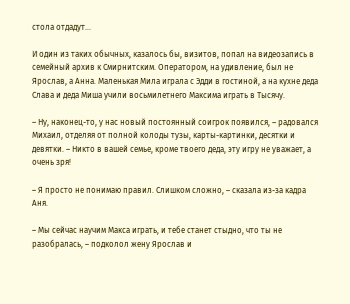стола отдадут…

И один из таких обычных, казалось бы, визитов, попал на видеозапись в семейный архив к Смирнитским. Оператором, на удивление, был не Ярослав, а Анна. Маленькая Мила играла с Эдди в гостиной, а на кухне деда Слава и деда Миша учили восьмилетнего Максима играть в Тысячу.

– Ну, наконец-то, у нас новый постоянный соигрок появился, – радовался Михаил, отделяя от полной колоды тузы, карты-картинки, десятки и девятки. – Никто в вашей семье, кроме твоего деда, эту игру не уважает, а очень зря!

– Я просто не понимаю правил. Слишком сложно, – сказала из-за кадра Аня.

– Мы сейчас научим Макса играть, и тебе станет стыдно, что ты не разобралась, – подколол жену Ярослав и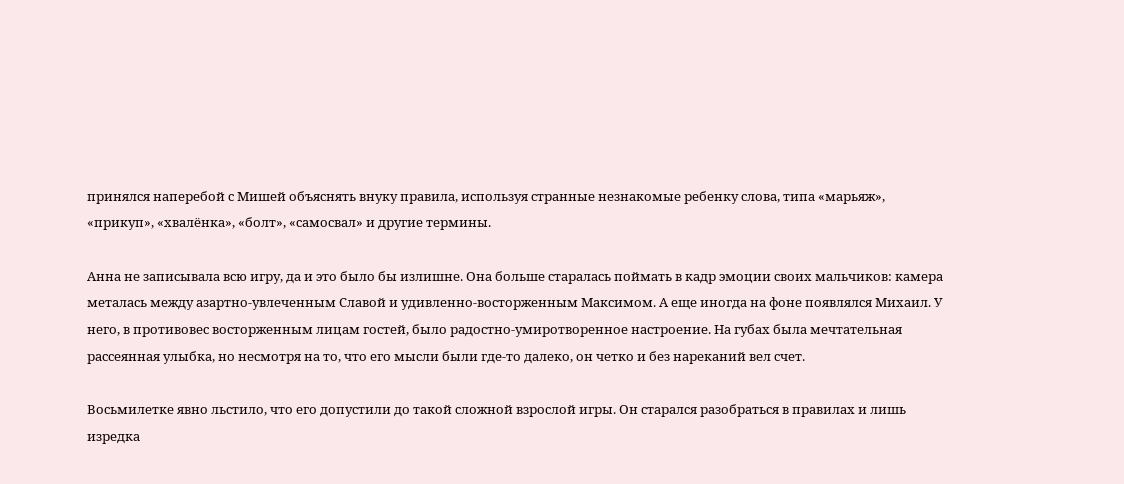принялся наперебой с Мишей объяснять внуку правила, используя странные незнакомые ребенку слова, типа «марьяж», «прикуп», «хвалёнка», «болт», «самосвал» и другие термины.

Анна не записывала всю игру, да и это было бы излишне. Она больше старалась поймать в кадр эмоции своих мальчиков: камера металась между азартно-увлеченным Славой и удивленно-восторженным Максимом. А еще иногда на фоне появлялся Михаил. У него, в противовес восторженным лицам гостей, было радостно-умиротворенное настроение. На губах была мечтательная рассеянная улыбка, но несмотря на то, что его мысли были где-то далеко, он четко и без нареканий вел счет.

Восьмилетке явно льстило, что его допустили до такой сложной взрослой игры. Он старался разобраться в правилах и лишь изредка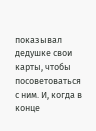показывал дедушке свои карты, чтобы посоветоваться с ним. И, когда в конце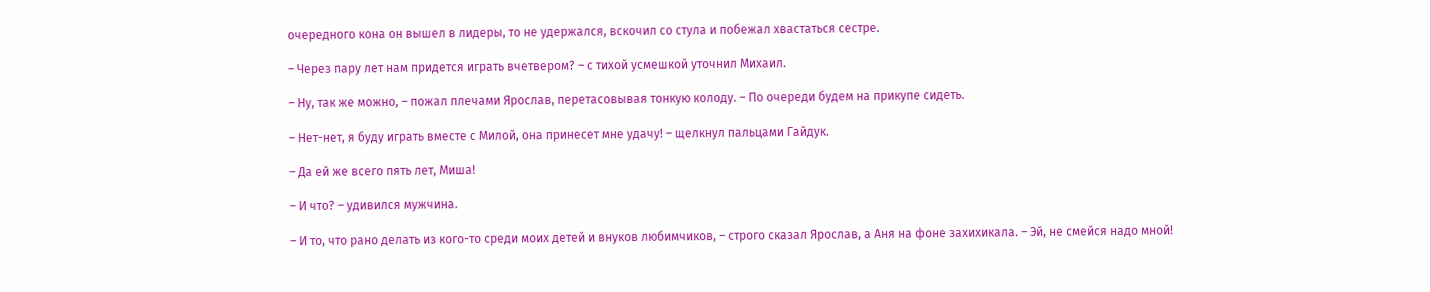очередного кона он вышел в лидеры, то не удержался, вскочил со стула и побежал хвастаться сестре.

– Через пару лет нам придется играть вчетвером? – с тихой усмешкой уточнил Михаил.

– Ну, так же можно, – пожал плечами Ярослав, перетасовывая тонкую колоду. – По очереди будем на прикупе сидеть.

– Нет-нет, я буду играть вместе с Милой, она принесет мне удачу! – щелкнул пальцами Гайдук.

– Да ей же всего пять лет, Миша!

– И что? – удивился мужчина.

– И то, что рано делать из кого-то среди моих детей и внуков любимчиков, – строго сказал Ярослав, а Аня на фоне захихикала. – Эй, не смейся надо мной!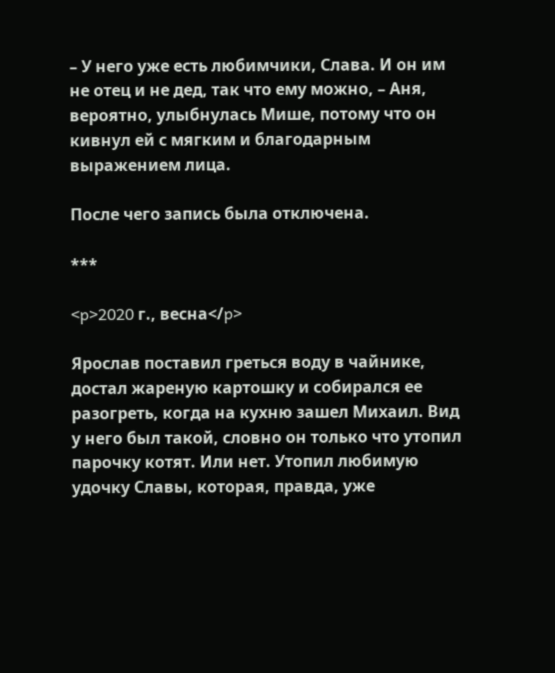– У него уже есть любимчики, Слава. И он им не отец и не дед, так что ему можно, – Аня, вероятно, улыбнулась Мише, потому что он кивнул ей с мягким и благодарным выражением лица.

После чего запись была отключена.

***

<p>2020 г., весна</p>

Ярослав поставил греться воду в чайнике, достал жареную картошку и собирался ее разогреть, когда на кухню зашел Михаил. Вид у него был такой, словно он только что утопил парочку котят. Или нет. Утопил любимую удочку Славы, которая, правда, уже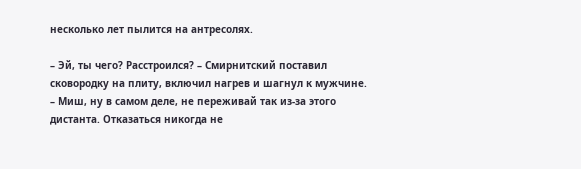несколько лет пылится на антресолях.

– Эй, ты чего? Расстроился? – Смирнитский поставил сковородку на плиту, включил нагрев и шагнул к мужчине. – Миш, ну в самом деле, не переживай так из-за этого дистанта. Отказаться никогда не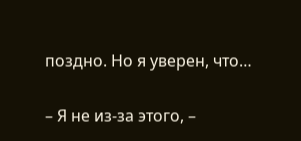поздно. Но я уверен, что…

– Я не из-за этого, –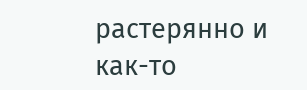растерянно и как-то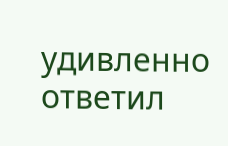удивленно ответил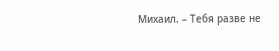Михаил. – Тебя разве не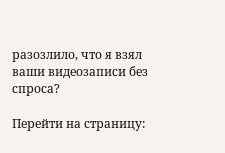разозлило, что я взял ваши видеозаписи без спроса?

Перейти на страницу: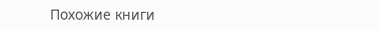Похожие книги